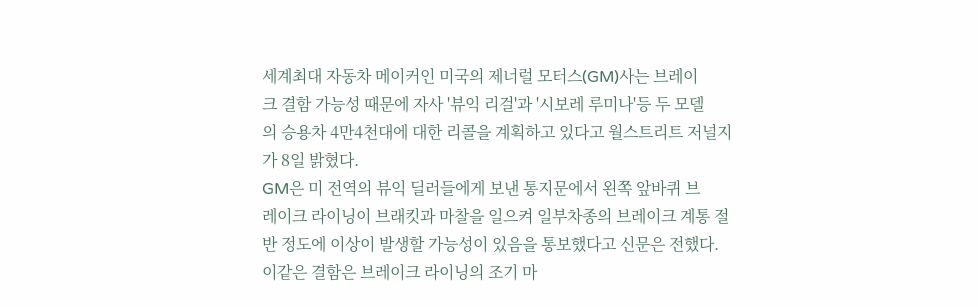세계최대 자동차 메이커인 미국의 제너럴 모터스(GM)사는 브레이
크 결함 가능성 때문에 자사 '뷰익 리걸'과 '시보레 루미나'등 두 모델
의 승용차 4만4천대에 대한 리콜을 계획하고 있다고 월스트리트 저널지
가 8일 밝혔다.
GM은 미 전역의 뷰익 딜러들에게 보낸 통지문에서 왼쪽 앞바퀴 브
레이크 라이닝이 브래킷과 마찰을 일으켜 일부차종의 브레이크 계통 절
반 정도에 이상이 발생할 가능성이 있음을 통보했다고 신문은 전했다.
이같은 결함은 브레이크 라이닝의 조기 마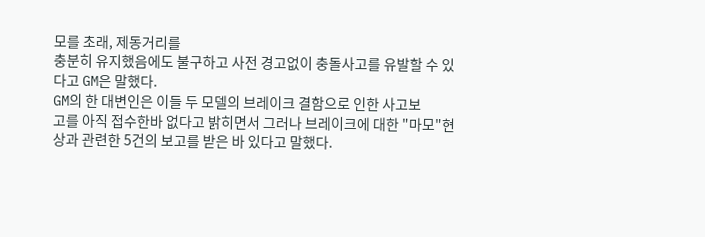모를 초래, 제동거리를
충분히 유지했음에도 불구하고 사전 경고없이 충돌사고를 유발할 수 있
다고 GM은 말했다.
GM의 한 대변인은 이들 두 모델의 브레이크 결함으로 인한 사고보
고를 아직 접수한바 없다고 밝히면서 그러나 브레이크에 대한 "마모"현
상과 관련한 5건의 보고를 받은 바 있다고 말했다.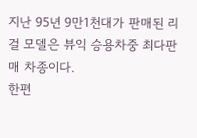지난 95년 9만1천대가 판매된 리걸 모델은 뷰익 승용차중 최다판
매 차종이다.
한편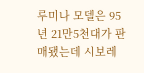루미나 모델은 95년 21만5천대가 판매됐는데 시보레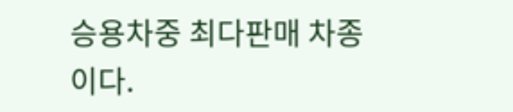승용차중 최다판매 차종이다.